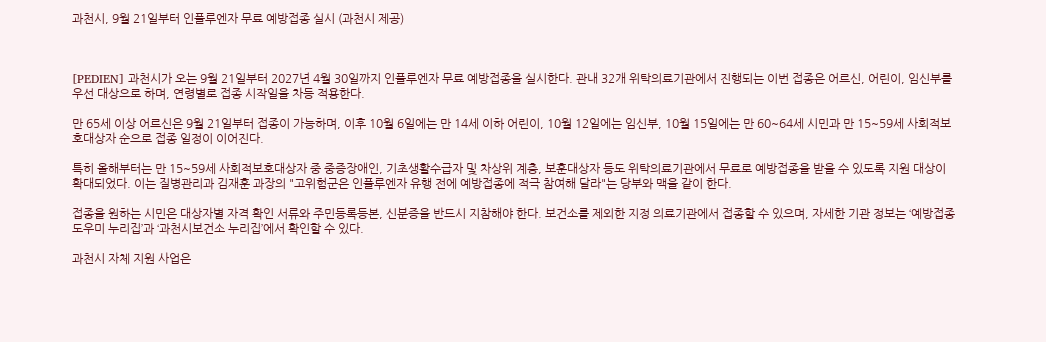과천시, 9월 21일부터 인플루엔자 무료 예방접종 실시 (과천시 제공)



[PEDIEN] 과천시가 오는 9월 21일부터 2027년 4월 30일까지 인플루엔자 무료 예방접종을 실시한다. 관내 32개 위탁의료기관에서 진행되는 이번 접종은 어르신, 어린이, 임신부를 우선 대상으로 하며, 연령별로 접종 시작일을 차등 적용한다.

만 65세 이상 어르신은 9월 21일부터 접종이 가능하며, 이후 10월 6일에는 만 14세 이하 어린이, 10월 12일에는 임신부, 10월 15일에는 만 60~64세 시민과 만 15~59세 사회적보호대상자 순으로 접종 일정이 이어진다.

특히 올해부터는 만 15~59세 사회적보호대상자 중 중증장애인, 기초생활수급자 및 차상위 계층, 보훈대상자 등도 위탁의료기관에서 무료로 예방접종을 받을 수 있도록 지원 대상이 확대되었다. 이는 질병관리과 김재훈 과장의 "고위험군은 인플루엔자 유행 전에 예방접종에 적극 참여해 달라"는 당부와 맥을 같이 한다.

접종을 원하는 시민은 대상자별 자격 확인 서류와 주민등록등본, 신분증을 반드시 지참해야 한다. 보건소를 제외한 지정 의료기관에서 접종할 수 있으며, 자세한 기관 정보는 ‘예방접종도우미 누리집’과 ‘과천시보건소 누리집’에서 확인할 수 있다.

과천시 자체 지원 사업은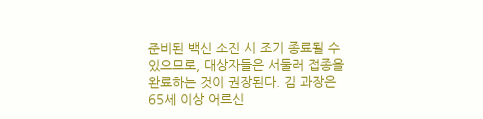준비된 백신 소진 시 조기 종료될 수 있으므로, 대상자들은 서둘러 접종을 완료하는 것이 권장된다. 김 과장은 65세 이상 어르신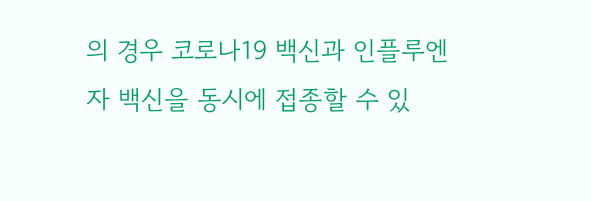의 경우 코로나19 백신과 인플루엔자 백신을 동시에 접종할 수 있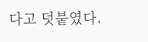다고 덧붙였다.